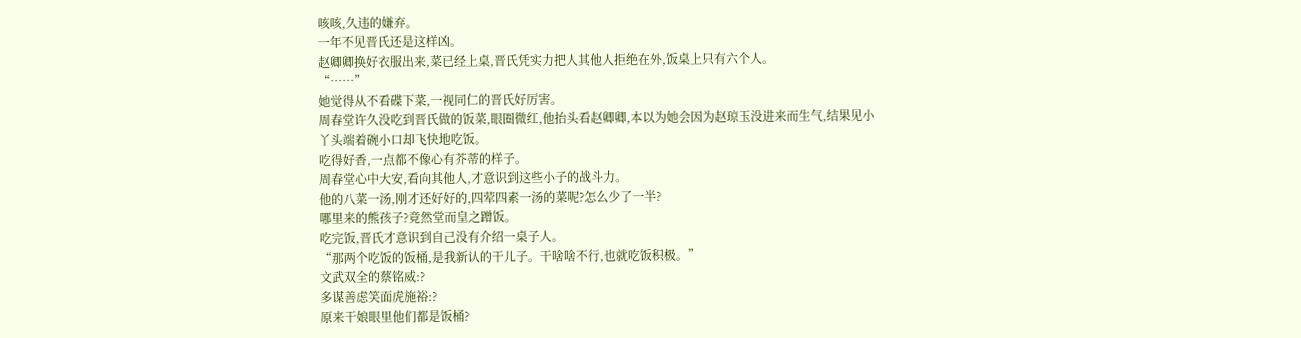咳咳,久违的嫌弃。
一年不见晋氏还是这样凶。
赵卿卿换好衣服出来,菜已经上桌,晋氏凭实力把人其他人拒绝在外,饭桌上只有六个人。
“……”
她觉得从不看碟下菜,一视同仁的晋氏好厉害。
周春堂许久没吃到晋氏做的饭菜,眼圈微红,他抬头看赵卿卿,本以为她会因为赵琼玉没进来而生气,结果见小丫头端着碗小口却飞快地吃饭。
吃得好香,一点都不像心有芥蒂的样子。
周春堂心中大安,看向其他人,才意识到这些小子的战斗力。
他的八菜一汤,刚才还好好的,四荤四素一汤的菜呢?怎么少了一半?
哪里来的熊孩子?竟然堂而皇之蹭饭。
吃完饭,晋氏才意识到自己没有介绍一桌子人。
“那两个吃饭的饭桶,是我新认的干儿子。干啥啥不行,也就吃饭积极。”
文武双全的蔡铭威:?
多谋善虑笑面虎施裕:?
原来干娘眼里他们都是饭桶?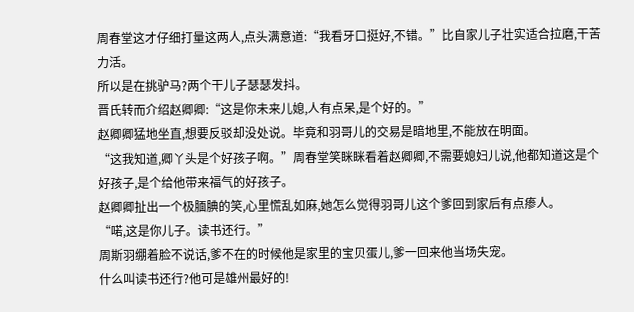周春堂这才仔细打量这两人,点头满意道:“我看牙口挺好,不错。”比自家儿子壮实适合拉磨,干苦力活。
所以是在挑驴马?两个干儿子瑟瑟发抖。
晋氏转而介绍赵卿卿:“这是你未来儿媳,人有点呆,是个好的。”
赵卿卿猛地坐直,想要反驳却没处说。毕竟和羽哥儿的交易是暗地里,不能放在明面。
“这我知道,卿丫头是个好孩子啊。”周春堂笑眯眯看着赵卿卿,不需要媳妇儿说,他都知道这是个好孩子,是个给他带来福气的好孩子。
赵卿卿扯出一个极腼腆的笑,心里慌乱如麻,她怎么觉得羽哥儿这个爹回到家后有点瘆人。
“喏,这是你儿子。读书还行。”
周斯羽绷着脸不说话,爹不在的时候他是家里的宝贝蛋儿,爹一回来他当场失宠。
什么叫读书还行?他可是雄州最好的!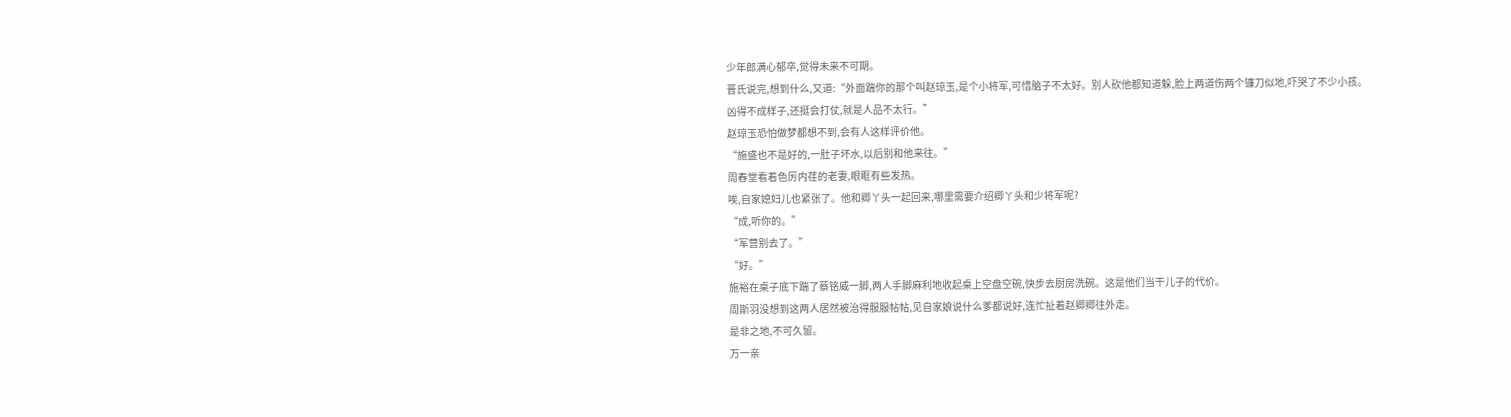少年郎满心郁卒,觉得未来不可期。
晋氏说完,想到什么,又道:“外面踹你的那个叫赵琼玉,是个小将军,可惜脑子不太好。别人砍他都知道躲,脸上两道伤两个镰刀似地,吓哭了不少小孩。
凶得不成样子,还挺会打仗,就是人品不太行。”
赵琼玉恐怕做梦都想不到,会有人这样评价他。
“施盛也不是好的,一肚子坏水,以后别和他来往。”
周春堂看着色厉内荏的老妻,眼眶有些发热。
唉,自家媳妇儿也紧张了。他和卿丫头一起回来,哪里需要介绍卿丫头和少将军呢?
“成,听你的。”
“军营别去了。”
“好。”
施裕在桌子底下踹了蔡铭威一脚,两人手脚麻利地收起桌上空盘空碗,快步去厨房洗碗。这是他们当干儿子的代价。
周斯羽没想到这两人居然被治得服服帖帖,见自家娘说什么爹都说好,连忙扯着赵卿卿往外走。
是非之地,不可久留。
万一亲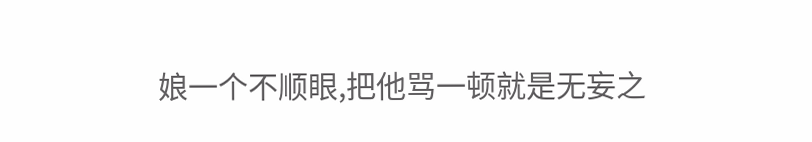娘一个不顺眼,把他骂一顿就是无妄之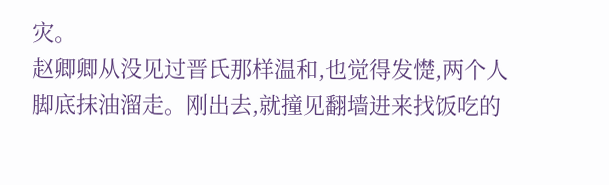灾。
赵卿卿从没见过晋氏那样温和,也觉得发憷,两个人脚底抹油溜走。刚出去,就撞见翻墙进来找饭吃的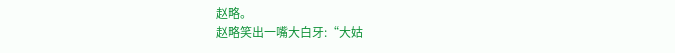赵略。
赵略笑出一嘴大白牙:“大姑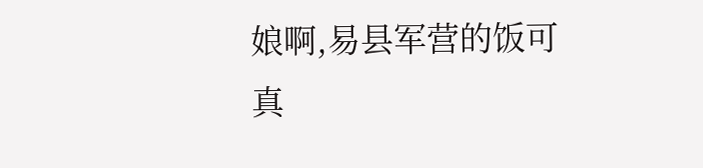娘啊,易县军营的饭可真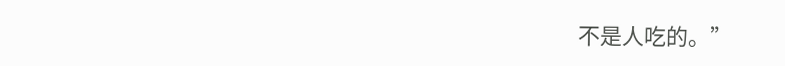不是人吃的。”